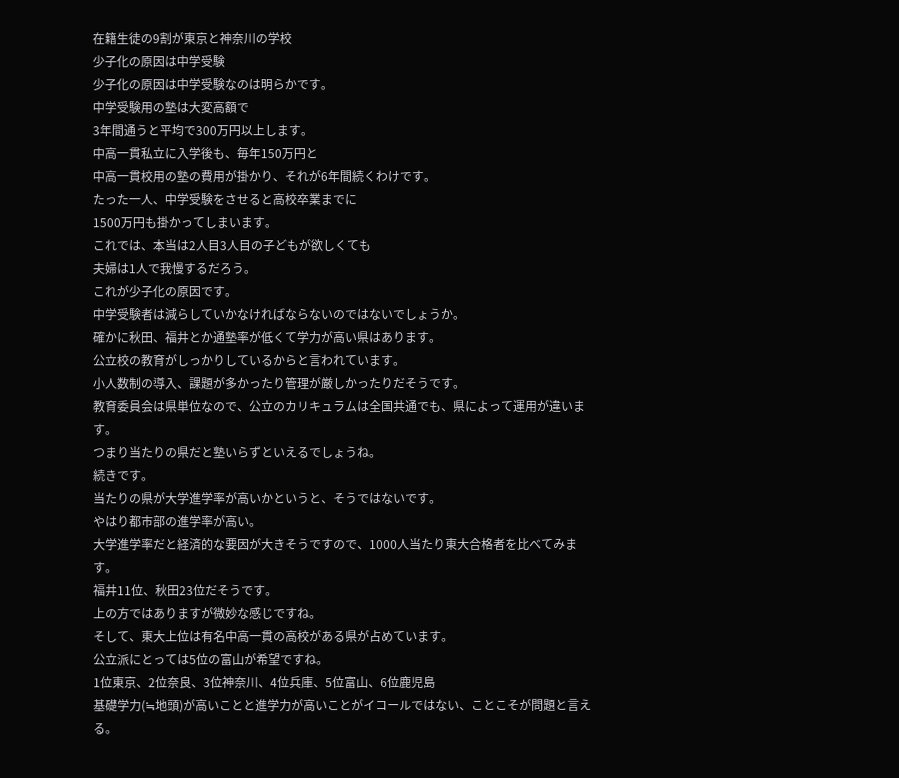在籍生徒の9割が東京と神奈川の学校
少子化の原因は中学受験
少子化の原因は中学受験なのは明らかです。
中学受験用の塾は大変高額で
3年間通うと平均で300万円以上します。
中高一貫私立に入学後も、毎年150万円と
中高一貫校用の塾の費用が掛かり、それが6年間続くわけです。
たった一人、中学受験をさせると高校卒業までに
1500万円も掛かってしまいます。
これでは、本当は2人目3人目の子どもが欲しくても
夫婦は1人で我慢するだろう。
これが少子化の原因です。
中学受験者は減らしていかなければならないのではないでしょうか。
確かに秋田、福井とか通塾率が低くて学力が高い県はあります。
公立校の教育がしっかりしているからと言われています。
小人数制の導入、課題が多かったり管理が厳しかったりだそうです。
教育委員会は県単位なので、公立のカリキュラムは全国共通でも、県によって運用が違います。
つまり当たりの県だと塾いらずといえるでしょうね。
続きです。
当たりの県が大学進学率が高いかというと、そうではないです。
やはり都市部の進学率が高い。
大学進学率だと経済的な要因が大きそうですので、1000人当たり東大合格者を比べてみます。
福井11位、秋田23位だそうです。
上の方ではありますが微妙な感じですね。
そして、東大上位は有名中高一貫の高校がある県が占めています。
公立派にとっては5位の富山が希望ですね。
1位東京、2位奈良、3位神奈川、4位兵庫、5位富山、6位鹿児島
基礎学力(≒地頭)が高いことと進学力が高いことがイコールではない、ことこそが問題と言える。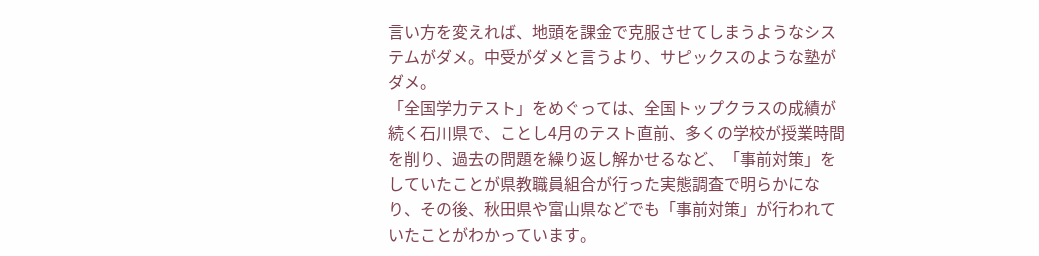言い方を変えれば、地頭を課金で克服させてしまうようなシステムがダメ。中受がダメと言うより、サピックスのような塾がダメ。
「全国学力テスト」をめぐっては、全国トップクラスの成績が続く石川県で、ことし4月のテスト直前、多くの学校が授業時間を削り、過去の問題を繰り返し解かせるなど、「事前対策」をしていたことが県教職員組合が行った実態調査で明らかになり、その後、秋田県や富山県などでも「事前対策」が行われていたことがわかっています。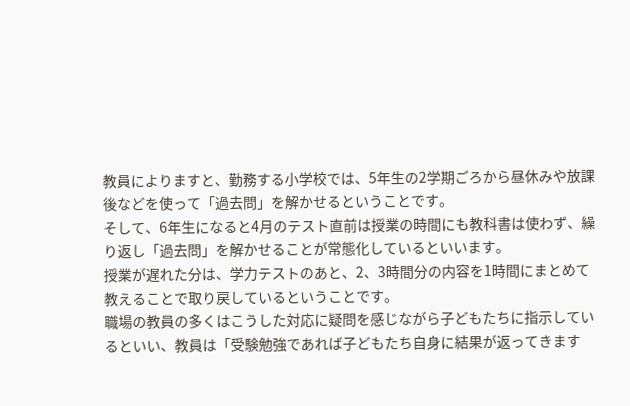教員によりますと、勤務する小学校では、5年生の2学期ごろから昼休みや放課後などを使って「過去問」を解かせるということです。
そして、6年生になると4月のテスト直前は授業の時間にも教科書は使わず、繰り返し「過去問」を解かせることが常態化しているといいます。
授業が遅れた分は、学力テストのあと、2、3時間分の内容を1時間にまとめて教えることで取り戻しているということです。
職場の教員の多くはこうした対応に疑問を感じながら子どもたちに指示しているといい、教員は「受験勉強であれば子どもたち自身に結果が返ってきます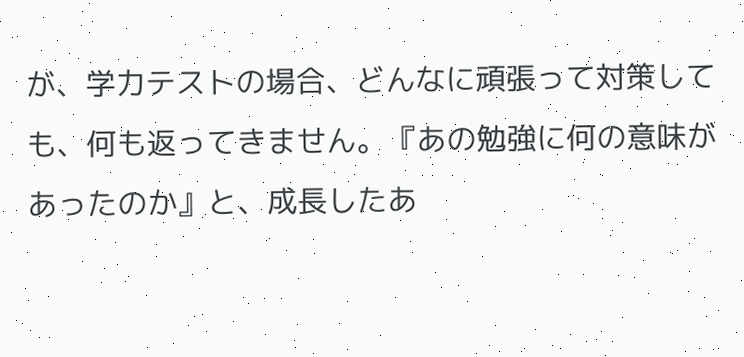が、学力テストの場合、どんなに頑張って対策しても、何も返ってきません。『あの勉強に何の意味があったのか』と、成長したあ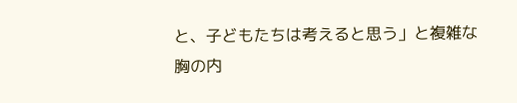と、子どもたちは考えると思う」と複雑な胸の内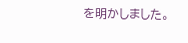を明かしました。